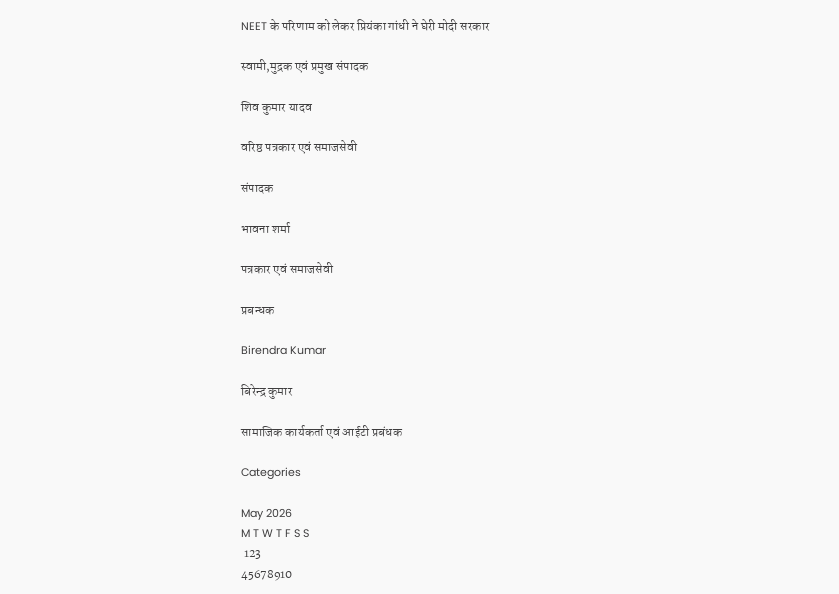NEET के परिणाम को लेकर प्रियंका गांधी ने घेरी मोदी सरकार

स्वामी,मुद्रक एवं प्रमुख संपादक

शिव कुमार यादव

वरिष्ठ पत्रकार एवं समाजसेवी

संपादक

भावना शर्मा

पत्रकार एवं समाजसेवी

प्रबन्धक

Birendra Kumar

बिरेन्द्र कुमार

सामाजिक कार्यकर्ता एवं आईटी प्रबंधक

Categories

May 2026
M T W T F S S
 123
45678910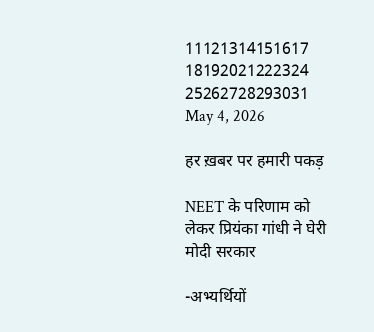11121314151617
18192021222324
25262728293031
May 4, 2026

हर ख़बर पर हमारी पकड़

NEET के परिणाम को लेकर प्रियंका गांधी ने घेरी मोदी सरकार

-अभ्यर्थियों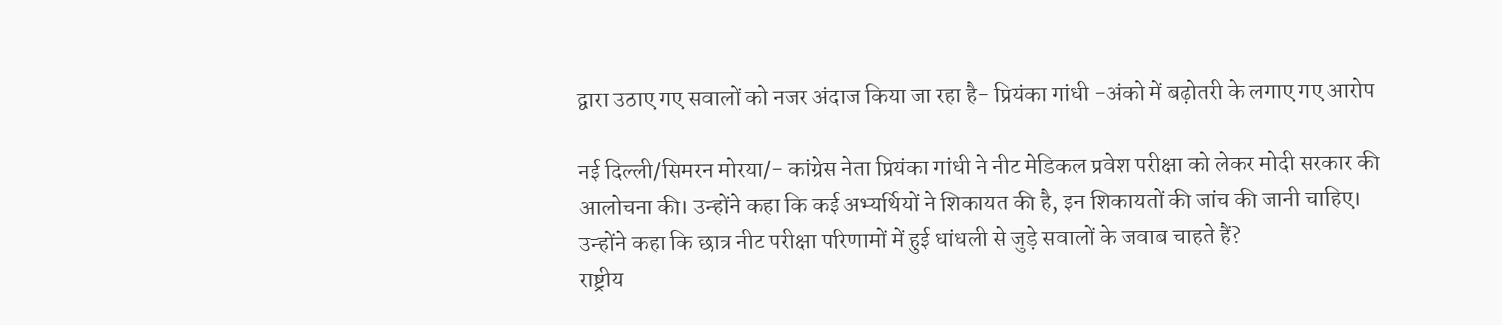द्वारा उठाए गए सवालों को नजर अंदाज किया जा रहा है- प्रियंका गांधी -अंको में बढ़ोतरी के लगाए गए आरोप

नई दिल्ली/सिमरन मोरया/- कांग्रेस नेता प्रियंका गांधी ने नीट मेडिकल प्रवेश परीक्षा को लेकर मोदी सरकार की आलोचना की। उन्होंने कहा कि कई अभ्यर्थियों ने शिकायत की है, इन शिकायतों की जांच की जानी चाहिए। उन्होंने कहा कि छात्र नीट परीक्षा परिणामों में हुई धांधली से जुड़े सवालों के जवाब चाहते हैं?
राष्ट्रीय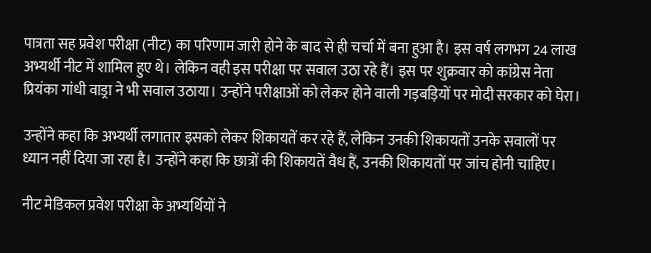पात्रता सह प्रवेश परीक्षा (नीट) का परिणाम जारी होने के बाद से ही चर्चा में बना हुआ है। इस वर्ष लगभग 24 लाख अभ्यर्थी नीट में शामिल हुए थे। लेकिन वही इस परीक्षा पर सवाल उठा रहे हैं। इस पर शुक्रवार को कांग्रेस नेता प्रियंका गांधी वाड्रा ने भी सवाल उठाया। उन्होंने परीक्षाओं को लेकर होने वाली गड़बड़ियों पर मोदी सरकार को घेरा।

उन्होंने कहा कि अभ्यर्थी लगातार इसको लेकर शिकायतें कर रहे हैं, लेकिन उनकी शिकायतों उनके सवालों पर ध्यान नहीं दिया जा रहा है। उन्होंने कहा कि छात्रों की शिकायतें वैध हैं, उनकी शिकायतों पर जांच होनी चाहिए।

नीट मेडिकल प्रवेश परीक्षा के अभ्यर्थियों ने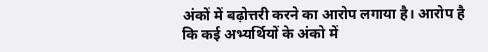अंकों में बढ़ोत्तरी करने का आरोप लगाया है। आरोप है कि कई अभ्यर्थियों के अंको में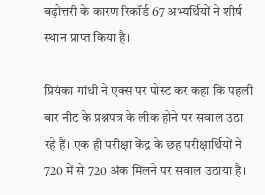बढ़ोत्तरी के कारण रिकॉर्ड 67 अभ्यर्थियों ने शीर्ष स्थान प्राप्त किया है।

प्रियंका गांधी ने एक्स पर पोस्ट कर कहा कि पहली बार नीट के प्रश्नपत्र के लीक होने पर सवाल उठा रहे हैं। एक ही परीक्षा केंद्र के छह परीक्षार्थियों ने 720 में से 720 अंक मिलने पर सवाल उठाया है।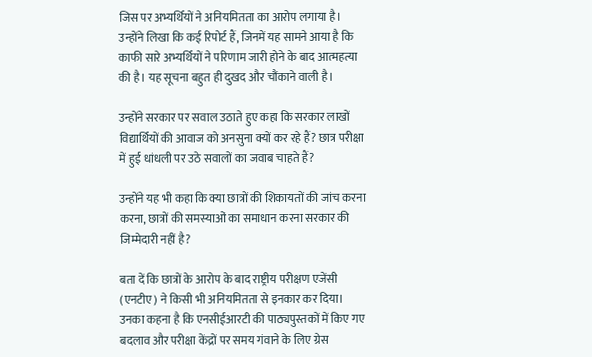जिस पर अभ्यर्थियों ने अनियमितता का आरोप लगाया है। उन्होंने लिखा कि कई रिपोर्ट हैं, जिनमें यह सामने आया है कि काफी सारे अभ्यर्थियों ने परिणाम जारी होने के बाद आत्महत्या की है। यह सूचना बहुत ही दुखद और चौंकाने वाली है।

उन्होंने सरकार पर सवाल उठाते हुए कहा कि सरकार लाखों विद्यार्थियों की आवाज को अनसुना क्यों कर रहे हैं? छात्र परीक्षा में हुई धांधली पर उठे सवालों का जवाब चाहते हैं?

उन्होंने यह भी कहा कि क्या छात्रों की शिकायतों की जांच करना करना, छात्रों की समस्याओं का समाधान करना सरकार की जिम्मेदारी नहीं है?

बता दें कि छात्रों के आरोप के बाद राष्ट्रीय परीक्षण एजेंसी (एनटीए) ने किसी भी अनियमितता से इनकार कर दिया। उनका कहना है कि एनसीईआरटी की पाठ्यपुस्तकों में किए गए बदलाव और परीक्षा केंद्रों पर समय गंवाने के लिए ग्रेस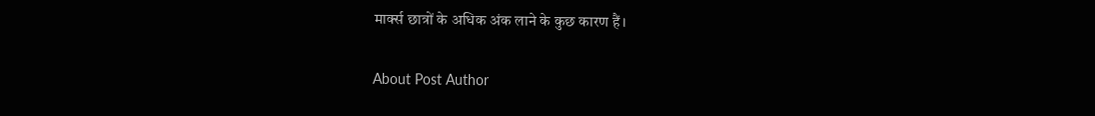मार्क्स छात्रों के अधिक अंक लाने के कुछ कारण हैं।

About Post Author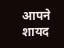आपने शायद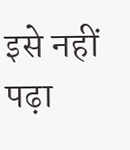इसे नहीं पढ़ा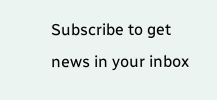Subscribe to get news in your inbox